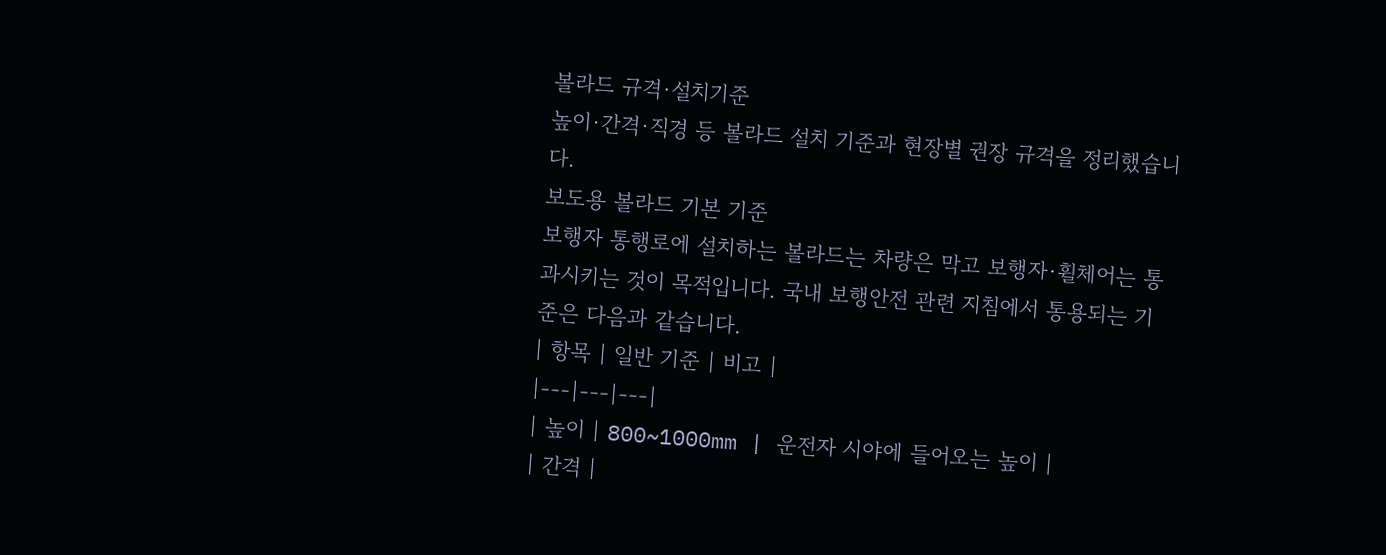볼라드 규격·설치기준
높이·간격·직경 등 볼라드 설치 기준과 현장별 권장 규격을 정리했습니다.
보도용 볼라드 기본 기준
보행자 통행로에 설치하는 볼라드는 차량은 막고 보행자·휠체어는 통과시키는 것이 목적입니다. 국내 보행안전 관련 지침에서 통용되는 기준은 다음과 같습니다.
| 항목 | 일반 기준 | 비고 |
|---|---|---|
| 높이 | 800~1000mm | 운전자 시야에 들어오는 높이 |
| 간격 |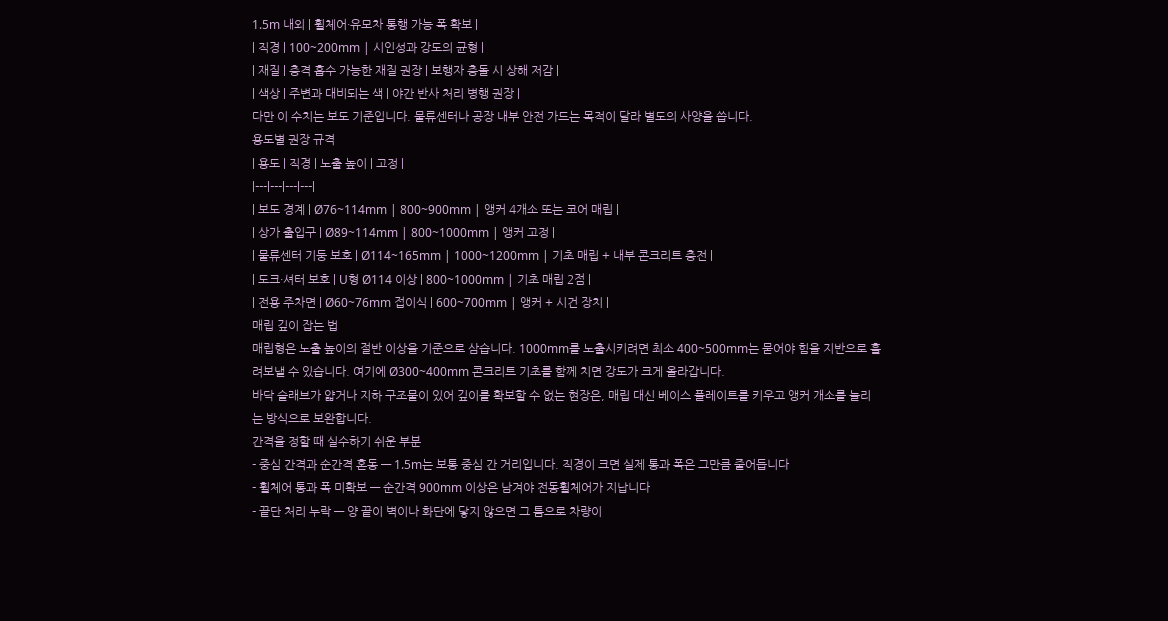1.5m 내외 | 휠체어·유모차 통행 가능 폭 확보 |
| 직경 | 100~200mm | 시인성과 강도의 균형 |
| 재질 | 충격 흡수 가능한 재질 권장 | 보행자 충돌 시 상해 저감 |
| 색상 | 주변과 대비되는 색 | 야간 반사 처리 병행 권장 |
다만 이 수치는 보도 기준입니다. 물류센터나 공장 내부 안전 가드는 목적이 달라 별도의 사양을 씁니다.
용도별 권장 규격
| 용도 | 직경 | 노출 높이 | 고정 |
|---|---|---|---|
| 보도 경계 | Ø76~114mm | 800~900mm | 앵커 4개소 또는 코어 매립 |
| 상가 출입구 | Ø89~114mm | 800~1000mm | 앵커 고정 |
| 물류센터 기둥 보호 | Ø114~165mm | 1000~1200mm | 기초 매립 + 내부 콘크리트 충전 |
| 도크·셔터 보호 | U형 Ø114 이상 | 800~1000mm | 기초 매립 2점 |
| 전용 주차면 | Ø60~76mm 접이식 | 600~700mm | 앵커 + 시건 장치 |
매립 깊이 잡는 법
매립형은 노출 높이의 절반 이상을 기준으로 삼습니다. 1000mm를 노출시키려면 최소 400~500mm는 묻어야 힘을 지반으로 흘려보낼 수 있습니다. 여기에 Ø300~400mm 콘크리트 기초를 함께 치면 강도가 크게 올라갑니다.
바닥 슬래브가 얇거나 지하 구조물이 있어 깊이를 확보할 수 없는 현장은, 매립 대신 베이스 플레이트를 키우고 앵커 개소를 늘리는 방식으로 보완합니다.
간격을 정할 때 실수하기 쉬운 부분
- 중심 간격과 순간격 혼동 — 1.5m는 보통 중심 간 거리입니다. 직경이 크면 실제 통과 폭은 그만큼 줄어듭니다
- 휠체어 통과 폭 미확보 — 순간격 900mm 이상은 남겨야 전동휠체어가 지납니다
- 끝단 처리 누락 — 양 끝이 벽이나 화단에 닿지 않으면 그 틈으로 차량이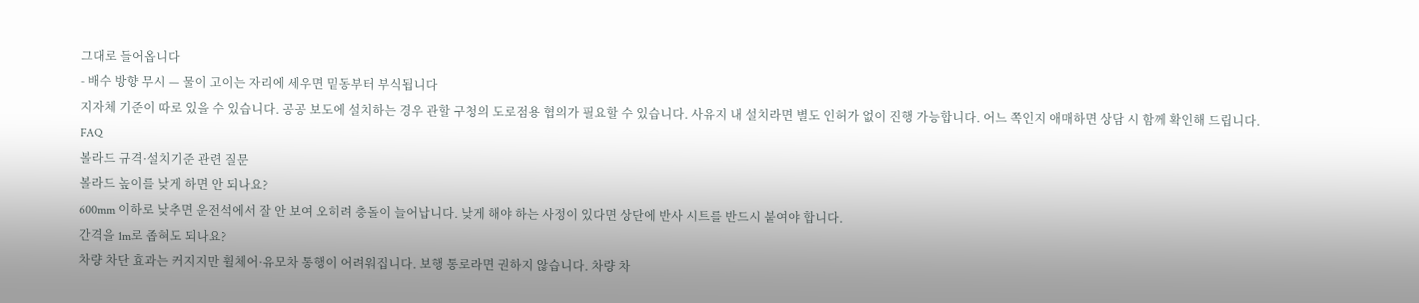그대로 들어옵니다
- 배수 방향 무시 — 물이 고이는 자리에 세우면 밑동부터 부식됩니다
지자체 기준이 따로 있을 수 있습니다. 공공 보도에 설치하는 경우 관할 구청의 도로점용 협의가 필요할 수 있습니다. 사유지 내 설치라면 별도 인허가 없이 진행 가능합니다. 어느 쪽인지 애매하면 상담 시 함께 확인해 드립니다.
FAQ
볼라드 규격·설치기준 관련 질문
볼라드 높이를 낮게 하면 안 되나요?
600mm 이하로 낮추면 운전석에서 잘 안 보여 오히려 충돌이 늘어납니다. 낮게 해야 하는 사정이 있다면 상단에 반사 시트를 반드시 붙여야 합니다.
간격을 1m로 좁혀도 되나요?
차량 차단 효과는 커지지만 휠체어·유모차 통행이 어려워집니다. 보행 통로라면 권하지 않습니다. 차량 차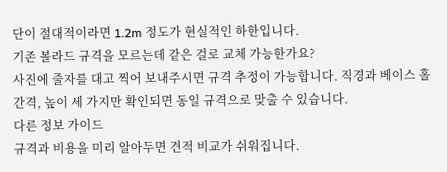단이 절대적이라면 1.2m 정도가 현실적인 하한입니다.
기존 볼라드 규격을 모르는데 같은 걸로 교체 가능한가요?
사진에 줄자를 대고 찍어 보내주시면 규격 추정이 가능합니다. 직경과 베이스 홀 간격, 높이 세 가지만 확인되면 동일 규격으로 맞출 수 있습니다.
다른 정보 가이드
규격과 비용을 미리 알아두면 견적 비교가 쉬워집니다.